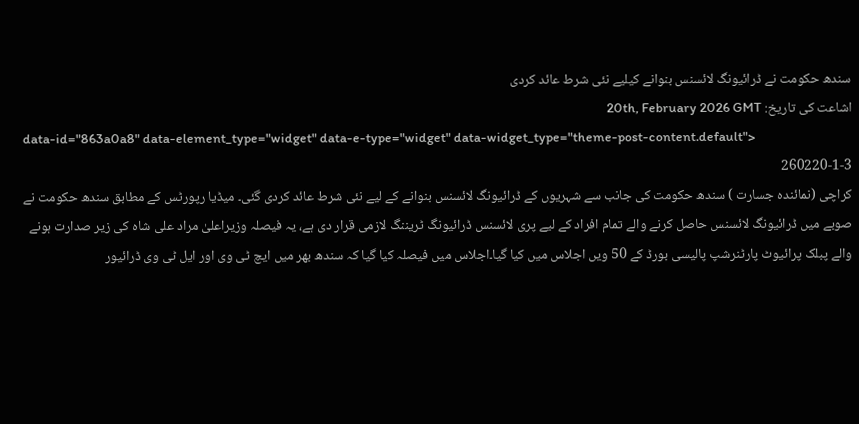سندھ حکومت نے ڈرائیونگ لائسنس بنوانے کیلیے نئی شرط عائد کردی
اشاعت کی تاریخ: 20th, February 2026 GMT
data-id="863a0a8" data-element_type="widget" data-e-type="widget" data-widget_type="theme-post-content.default">
260220-1-3
کراچی (نمائندہ جسارت ) سندھ حکومت کی جانب سے شہریوں کے ڈرائیونگ لائسنس بنوانے کے لیے نئی شرط عائد کردی گئی۔ میڈیا رپورٹس کے مطابق سندھ حکومت نے صوبے میں ڈرائیونگ لائسنس حاصل کرنے والے تمام افراد کے لیے پری لائسنس ڈرائیونگ ٹریننگ لازمی قرار دی ہے، یہ فیصلہ وزیراعلیٰ مراد علی شاہ کی زیر صدارت ہونے والے پبلک پرائیوٹ پارٹنرشپ پالیسی بورڈ کے 50 ویں اجلاس میں کیا گیا۔اجلاس میں فیصلہ کیا گیا کہ سندھ بھر میں ایچ ٹی وی اور ایل ٹی وی ڈرائیور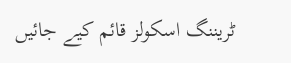ٹریننگ اسکولز قائم کیے جائیں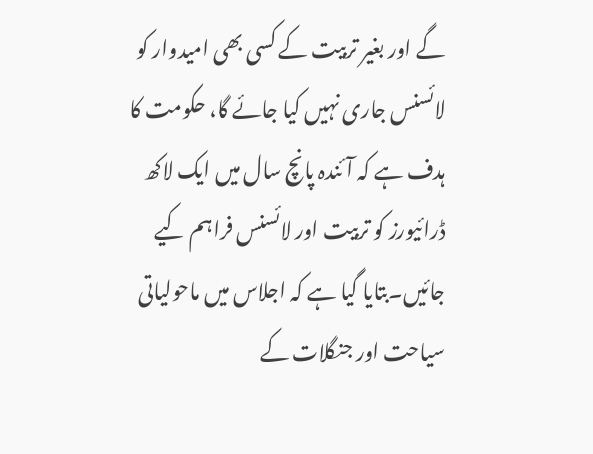گے اور بغیر تربیت کے کسی بھی امیدوار کو لائسنس جاری نہیں کیا جائے گا، حکومت کا ہدف ہے کہ آئندہ پانچ سال میں ایک لاکھ ڈرائیورز کو تربیت اور لائسنس فراہم کیے جائیں۔بتایا گیا ہے کہ اجلاس میں ماحولیاتی سیاحت اور جنگلات کے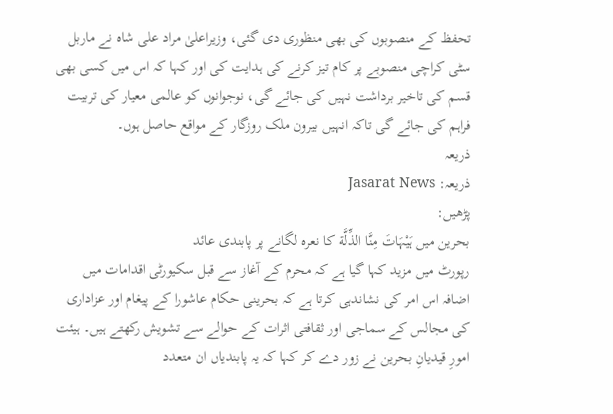تحفظ کے منصوبوں کی بھی منظوری دی گئی، وزیراعلیٰ مراد علی شاہ نے ماربل سٹی کراچی منصوبے پر کام تیز کرنے کی ہدایت کی اور کہا کہ اس میں کسی بھی قسم کی تاخیر برداشت نہیں کی جائے گی، نوجوانوں کو عالمی معیار کی تربیت فراہم کی جائے گی تاکہ انہیں بیرون ملک روزگار کے مواقع حاصل ہوں۔
ذریعہ
ذریعہ: Jasarat News
پڑھیں:
بحرین میں ہَیْہَاتَ مِنَّا الذِّلَّة کا نعرہ لگانے پر پابندی عائد
رپورٹ میں مزید کہا گیا ہے کہ محرم کے آغاز سے قبل سکیورٹی اقدامات میں اضافہ اس امر کی نشاندہی کرتا ہے کہ بحرینی حکام عاشورا کے پیغام اور عزاداری کی مجالس کے سماجی اور ثقافتی اثرات کے حوالے سے تشویش رکھتے ہیں۔ ہیئت امورِ قیدیانِ بحرین نے زور دے کر کہا کہ یہ پابندیاں ان متعدد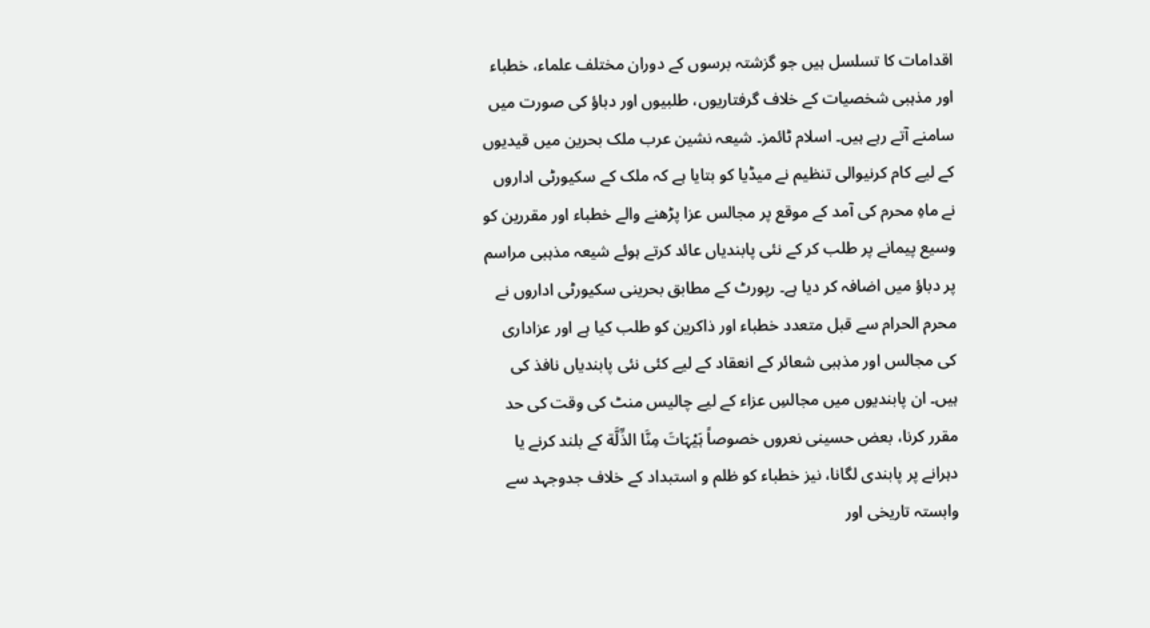اقدامات کا تسلسل ہیں جو گزشتہ برسوں کے دوران مختلف علماء، خطباء اور مذہبی شخصیات کے خلاف گرفتاریوں، طلبیوں اور دباؤ کی صورت میں سامنے آتے رہے ہیں۔ اسلام ٹائمز۔ شیعہ نشین عرب ملک بحرین میں قیدیوں کے لیے کام کرنیوالی تنظیم نے میڈیا کو بتایا ہے کہ ملک کے سکیورٹی اداروں نے ماہِ محرم کی آمد کے موقع پر مجالس عزا پڑھنے والے خطباء اور مقررین کو وسیع پیمانے پر طلب کر کے نئی پابندیاں عائد کرتے ہوئے شیعہ مذہبی مراسم پر دباؤ میں اضافہ کر دیا ہے۔ رپورٹ کے مطابق بحرینی سکیورٹی اداروں نے محرم الحرام سے قبل متعدد خطباء اور ذاکرین کو طلب کیا ہے اور عزاداری کی مجالس اور مذہبی شعائر کے انعقاد کے لیے کئی نئی پابندیاں نافذ کی ہیں۔ ان پابندیوں میں مجالسِ عزاء کے لیے چالیس منٹ کی وقت کی حد مقرر کرنا، بعض حسینی نعروں خصوصاً ہَیْہَاتَ مِنَّا الذِّلَّة کے بلند کرنے یا دہرانے پر پابندی لگانا، نیز خطباء کو ظلم و استبداد کے خلاف جدوجہد سے وابستہ تاریخی اور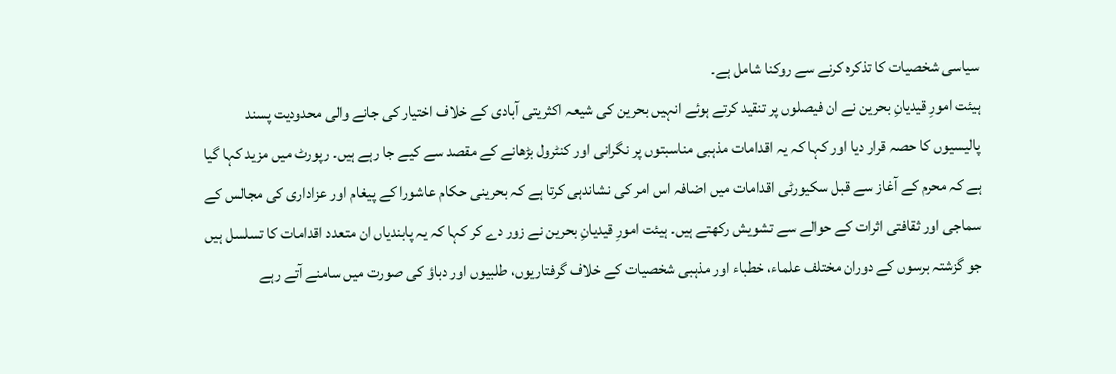سیاسی شخصیات کا تذکرہ کرنے سے روکنا شامل ہے۔
ہیئت امورِ قیدیانِ بحرین نے ان فیصلوں پر تنقید کرتے ہوئے انہیں بحرین کی شیعہ اکثریتی آبادی کے خلاف اختیار کی جانے والی محدودیت پسند پالیسیوں کا حصہ قرار دیا اور کہا کہ یہ اقدامات مذہبی مناسبتوں پر نگرانی اور کنٹرول بڑھانے کے مقصد سے کیے جا رہے ہیں۔ رپورٹ میں مزید کہا گیا ہے کہ محرم کے آغاز سے قبل سکیورٹی اقدامات میں اضافہ اس امر کی نشاندہی کرتا ہے کہ بحرینی حکام عاشورا کے پیغام اور عزاداری کی مجالس کے سماجی اور ثقافتی اثرات کے حوالے سے تشویش رکھتے ہیں۔ ہیئت امورِ قیدیانِ بحرین نے زور دے کر کہا کہ یہ پابندیاں ان متعدد اقدامات کا تسلسل ہیں جو گزشتہ برسوں کے دوران مختلف علماء، خطباء اور مذہبی شخصیات کے خلاف گرفتاریوں، طلبیوں اور دباؤ کی صورت میں سامنے آتے رہے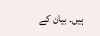ہیں۔ بیان کے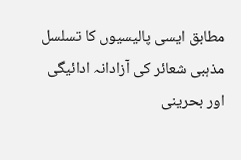مطابق ایسی پالیسیوں کا تسلسل مذہبی شعائر کی آزادانہ ادائیگی اور بحرینی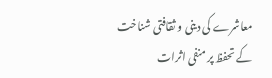معاشرے کی دینی و ثقافتی شناخت کے تحفظ پر منفی اثرات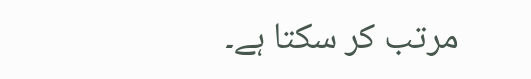مرتب کر سکتا ہے۔